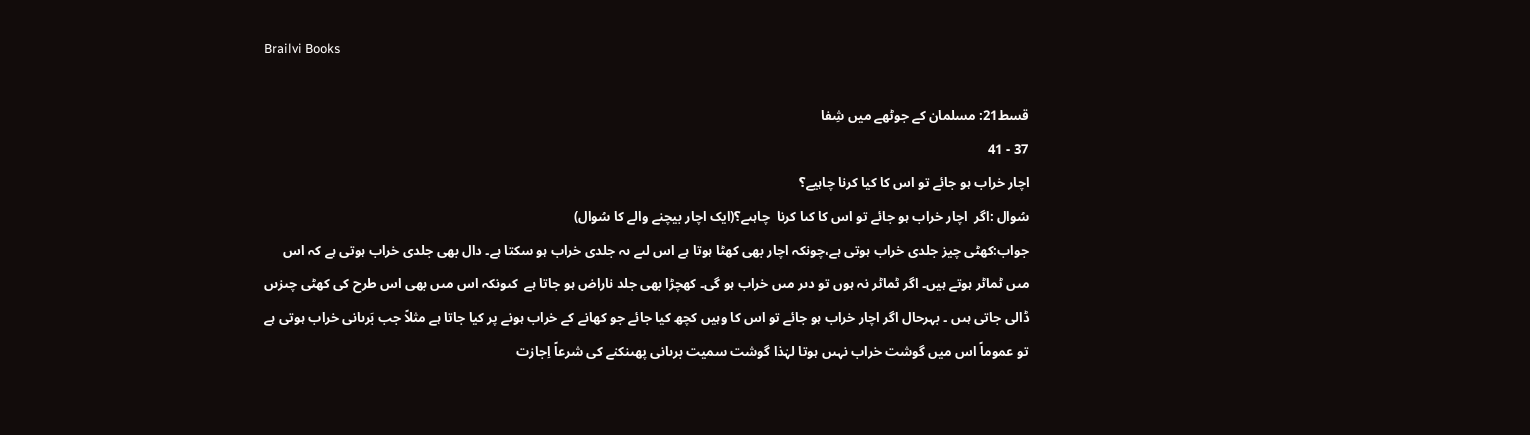Brailvi Books

قسط21: مسلمان کے جوٹھے میں شِفا
37 - 41
اچار خراب ہو جائے تو اس کا کیا کرنا چاہیے؟
سُوال :اگر  اچار خراب ہو جائے تو اس کا کىا کرنا  چاہىے؟(ایک اچار بیچنے والے کا سُوال)
جواب:کھٹی چیز جلدی خراب ہوتی ہے،چونکہ اچار بھی کھٹا ہوتا ہے اس لىے ىہ جلدى خراب ہو سکتا ہے۔ دال بھی جلدى خراب ہوتى ہے کہ اس مىں ٹماٹر ہوتے ہیں۔ اگر ٹماٹر نہ ہوں تو دىر مىں خراب ہو گى۔ کھچڑا بھی جلد ناراض ہو جاتا ہے  کىونکہ اس مىں بھى اس طرح کى کھٹی چىزىں ڈالی جاتی ہىں ۔ بہرحال اگر اچار خراب ہو جائے تو اس کا وہیں کچھ کیا جائے جو کھانے کے خراب ہونے پر کیا جاتا ہے مثلاً جب بَرىانى خراب ہوتی ہے تو عموماً اس میں گوشت خراب نہىں ہوتا لہٰذا گوشت سمیت برىانى پھىنکنے کى شرعاً اِجازت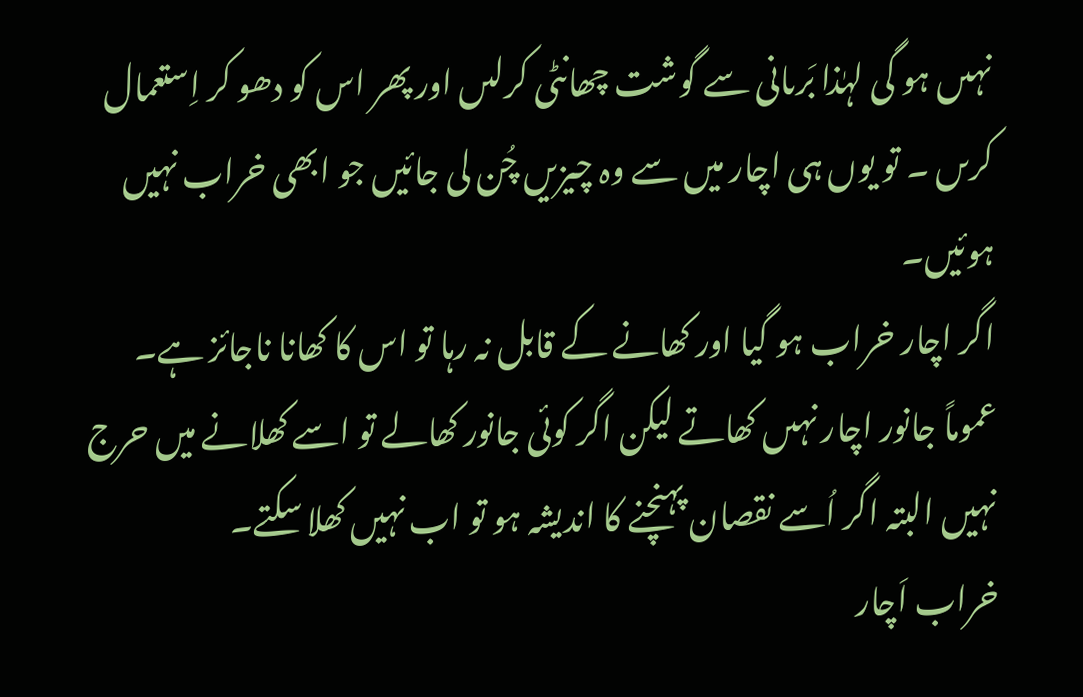نہىں ہو گى لہٰذا بَرىانى سے گوشت چھانٹى کرلىں اور پھر اس کو دھو کر اِستعمال  کرىں ۔ تو یوں ہی اچار میں سے وہ چیزیں چُن لی جائیں جو ابھی خراب نہیں ہوئیں۔
اگر اچار خراب ہو گیا اور کھانے کے قابل نہ رہا تو اس کا کھانا ناجائز ہے۔ عموماً جانور اچار نہىں کھاتے لیکن اگر کوئی جانور کھالے تو اسے کھلانے میں حرج نہیں البتہ اگر اُسے نقصان پہنچنے کا اندیشہ ہو تو اب نہیں کھلا سکتے۔
خراب اَچار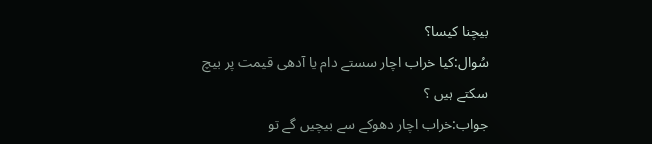بیچنا کیسا؟
سُوال:کیا خراب اچار سستے دام یا آدھی قیمت پر بیچ سکتے ہیں ؟
جواب:خراب اچار دھوکے سے بیچیں گے تو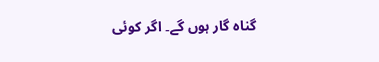گناہ گار ہوں گے۔ اگر کوئی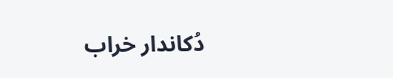دُکاندار خراب